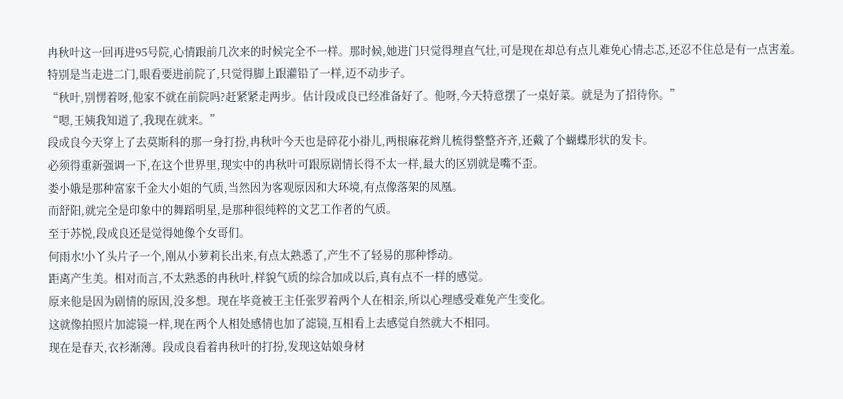冉秋叶这一回再进95号院,心情跟前几次来的时候完全不一样。那时候,她进门只觉得理直气壮,可是现在却总有点儿难免心情忐忑,还忍不住总是有一点害羞。
特别是当走进二门,眼看要进前院了,只觉得脚上跟灌铅了一样,迈不动步子。
“秋叶,别愣着呀,他家不就在前院吗?赶紧紧走两步。估计段成良已经准备好了。他呀,今天特意摆了一桌好菜。就是为了招待你。”
“嗯,王姨我知道了,我现在就来。”
段成良今天穿上了去莫斯科的那一身打扮,冉秋叶今天也是碎花小褂儿,两根麻花辫儿梳得整整齐齐,还戴了个蝴蝶形状的发卡。
必须得重新强调一下,在这个世界里,现实中的冉秋叶可跟原剧情长得不太一样,最大的区别就是嘴不歪。
娄小娥是那种富家千金大小姐的气质,当然因为客观原因和大环境,有点像落架的凤凰。
而舒阳,就完全是印象中的舞蹈明星,是那种很纯粹的文艺工作者的气质。
至于苏悦,段成良还是觉得她像个女哥们。
何雨水!小丫头片子一个,刚从小萝莉长出来,有点太熟悉了,产生不了轻易的那种悸动。
距离产生美。相对而言,不太熟悉的冉秋叶,样貌气质的综合加成以后,真有点不一样的感觉。
原来他是因为剧情的原因,没多想。现在毕竟被王主任张罗着两个人在相亲,所以心理感受难免产生变化。
这就像拍照片加滤镜一样,现在两个人相处感情也加了滤镜,互相看上去感觉自然就大不相同。
现在是春天,衣衫渐薄。段成良看着冉秋叶的打扮,发现这姑娘身材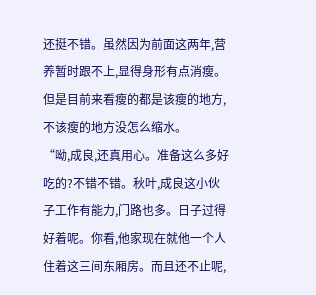还挺不错。虽然因为前面这两年,营养暂时跟不上,显得身形有点消瘦。
但是目前来看瘦的都是该瘦的地方,不该瘦的地方没怎么缩水。
“呦,成良,还真用心。准备这么多好吃的?不错不错。秋叶,成良这小伙子工作有能力,门路也多。日子过得好着呢。你看,他家现在就他一个人住着这三间东厢房。而且还不止呢,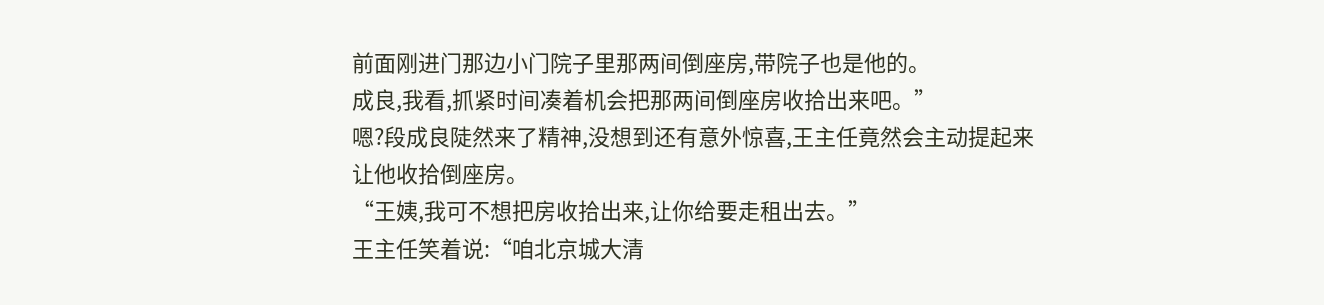前面刚进门那边小门院子里那两间倒座房,带院子也是他的。
成良,我看,抓紧时间凑着机会把那两间倒座房收拾出来吧。”
嗯?段成良陡然来了精神,没想到还有意外惊喜,王主任竟然会主动提起来让他收拾倒座房。
“王姨,我可不想把房收拾出来,让你给要走租出去。”
王主任笑着说:“咱北京城大清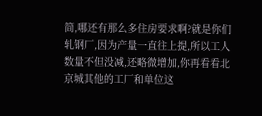简,哪还有那么多住房要求啊?就是你们轧钢厂,因为产量一直往上提,所以工人数量不但没减,还略微增加,你再看看北京城其他的工厂和单位这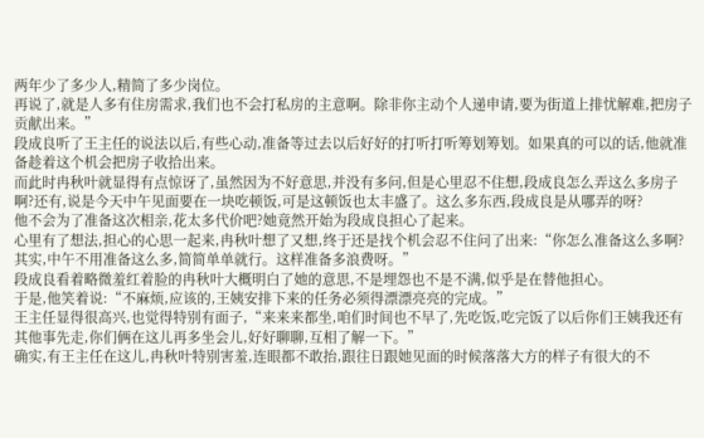两年少了多少人,精简了多少岗位。
再说了,就是人多有住房需求,我们也不会打私房的主意啊。除非你主动个人递申请,要为街道上排忧解难,把房子贡献出来。”
段成良听了王主任的说法以后,有些心动,准备等过去以后好好的打听打听筹划筹划。如果真的可以的话,他就准备趁着这个机会把房子收拾出来。
而此时冉秋叶就显得有点惊讶了,虽然因为不好意思,并没有多问,但是心里忍不住想,段成良怎么弄这么多房子啊?还有,说是今天中午见面要在一块吃顿饭,可是这顿饭也太丰盛了。这么多东西,段成良是从哪弄的呀?
他不会为了准备这次相亲,花太多代价吧?她竟然开始为段成良担心了起来。
心里有了想法,担心的心思一起来,冉秋叶想了又想,终于还是找个机会忍不住问了出来:“你怎么准备这么多啊?其实,中午不用准备这么多,简简单单就行。这样准备多浪费呀。”
段成良看着略微羞红着脸的冉秋叶大概明白了她的意思,不是埋怨也不是不满,似乎是在替他担心。
于是,他笑着说:“不麻烦,应该的,王姨安排下来的任务必须得漂漂亮亮的完成。”
王主任显得很高兴,也觉得特别有面子,“来来来都坐,咱们时间也不早了,先吃饭,吃完饭了以后你们王姨我还有其他事先走,你们俩在这儿再多坐会儿,好好聊聊,互相了解一下。”
确实,有王主任在这儿,冉秋叶特别害羞,连眼都不敢抬,跟往日跟她见面的时候落落大方的样子有很大的不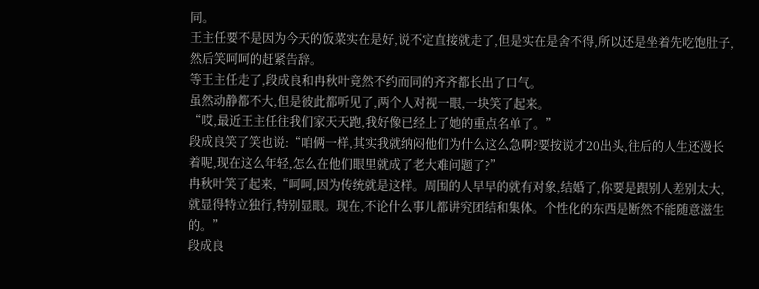同。
王主任要不是因为今天的饭菜实在是好,说不定直接就走了,但是实在是舍不得,所以还是坐着先吃饱肚子,然后笑呵呵的赶紧告辞。
等王主任走了,段成良和冉秋叶竟然不约而同的齐齐都长出了口气。
虽然动静都不大,但是彼此都听见了,两个人对视一眼,一块笑了起来。
“哎,最近王主任往我们家天天跑,我好像已经上了她的重点名单了。”
段成良笑了笑也说:“咱俩一样,其实我就纳闷他们为什么这么急啊?要按说才20出头,往后的人生还漫长着呢,现在这么年轻,怎么在他们眼里就成了老大难问题了?”
冉秋叶笑了起来,“呵呵,因为传统就是这样。周围的人早早的就有对象,结婚了,你要是跟别人差别太大,就显得特立独行,特别显眼。现在,不论什么事儿都讲究团结和集体。个性化的东西是断然不能随意滋生的。”
段成良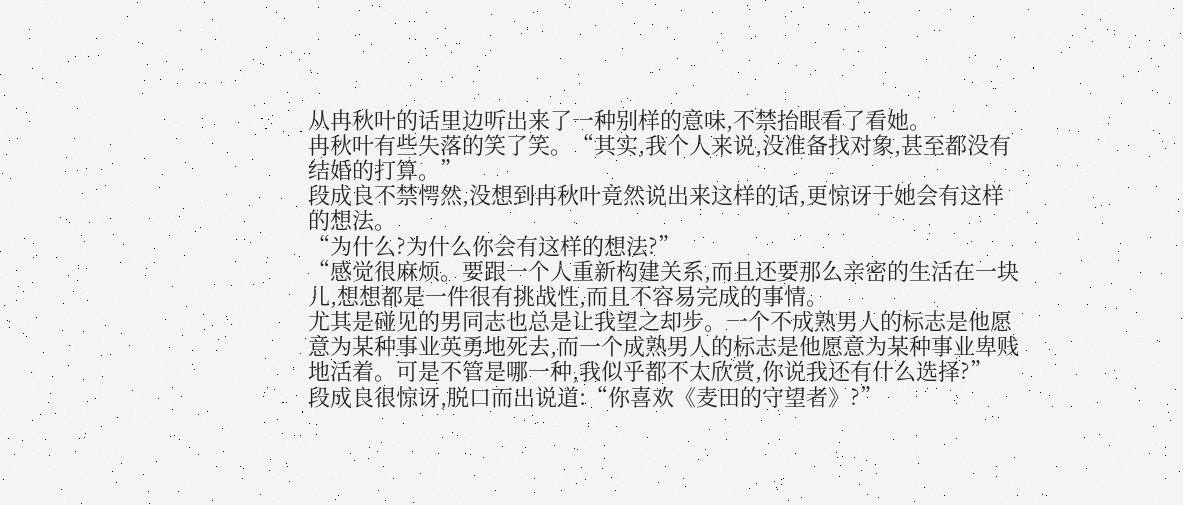从冉秋叶的话里边听出来了一种别样的意味,不禁抬眼看了看她。
冉秋叶有些失落的笑了笑。“其实,我个人来说,没准备找对象,甚至都没有结婚的打算。”
段成良不禁愕然,没想到冉秋叶竟然说出来这样的话,更惊讶于她会有这样的想法。
“为什么?为什么你会有这样的想法?”
“感觉很麻烦。要跟一个人重新构建关系,而且还要那么亲密的生活在一块儿,想想都是一件很有挑战性,而且不容易完成的事情。
尤其是碰见的男同志也总是让我望之却步。一个不成熟男人的标志是他愿意为某种事业英勇地死去,而一个成熟男人的标志是他愿意为某种事业卑贱地活着。可是不管是哪一种,我似乎都不太欣赏,你说我还有什么选择?”
段成良很惊讶,脱口而出说道:“你喜欢《麦田的守望者》?”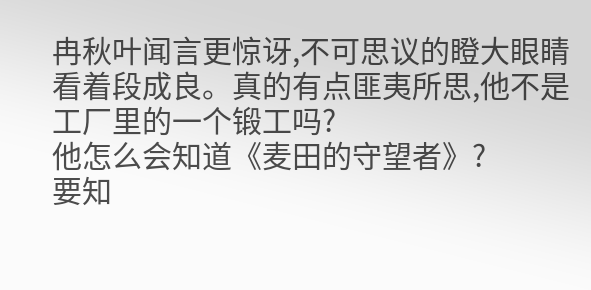冉秋叶闻言更惊讶,不可思议的瞪大眼睛看着段成良。真的有点匪夷所思,他不是工厂里的一个锻工吗?
他怎么会知道《麦田的守望者》?
要知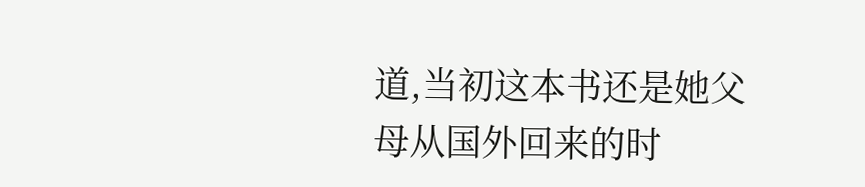道,当初这本书还是她父母从国外回来的时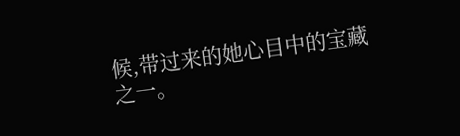候,带过来的她心目中的宝藏之一。